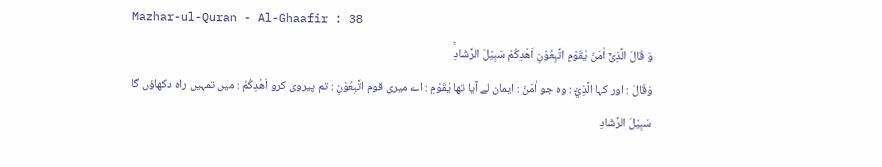Mazhar-ul-Quran - Al-Ghaafir : 38
وَ قَالَ الَّذِیْۤ اٰمَنَ یٰقَوْمِ اتَّبِعُوْنِ اَهْدِكُمْ سَبِیْلَ الرَّشَادِۚ
وَقَالَ : اور کہا الَّذِيْٓ : وہ جو اٰمَنَ : ایمان لے آیا تھا يٰقَوْمِ : اے میری قوم اتَّبِعُوْنِ : تم پیروی کرو اَهْدِكُمْ : میں تمہیں راہ دکھاؤں گا سَبِيْلَ الرَّشَادِ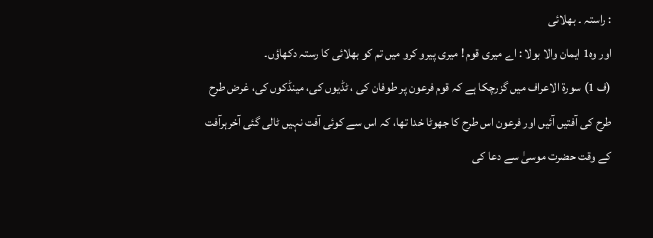: راستہ ۔ بھلائی
اور وہ1 ایمان والا بولا : اے میری قوم ! میری پیرو کرو میں تم کو بھلائی کا رستہ دکھاؤں۔
(ف 1) سورة الاعراف میں گزرچکا ہے کہ قوم فرعون پر طوفان کی ، ٹڈیوں کی، مینڈکوں کی، غرض طرح طرح کی آفتیں آئیں اور فرعون اس طرح کا جھوٹا خدا تھا، کہ اس سے کوئی آفت نہیں ٹالی گئی آخرہرآفت کے وقت حضرت موسیٰ سے دعا کی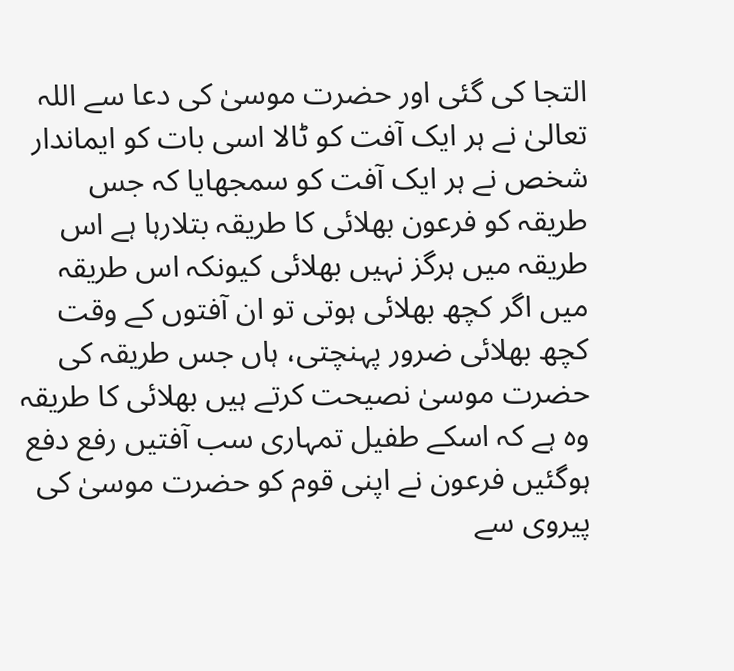التجا کی گئی اور حضرت موسیٰ کی دعا سے اللہ تعالیٰ نے ہر ایک آفت کو ٹالا اسی بات کو ایماندار شخص نے ہر ایک آفت کو سمجھایا کہ جس طریقہ کو فرعون بھلائی کا طریقہ بتلارہا ہے اس طریقہ میں ہرگز نہیں بھلائی کیونکہ اس طریقہ میں اگر کچھ بھلائی ہوتی تو ان آفتوں کے وقت کچھ بھلائی ضرور پہنچتی، ہاں جس طریقہ کی حضرت موسیٰ نصیحت کرتے ہیں بھلائی کا طریقہ وہ ہے کہ اسکے طفیل تمہاری سب آفتیں رفع دفع ہوگئیں فرعون نے اپنی قوم کو حضرت موسیٰ کی پیروی سے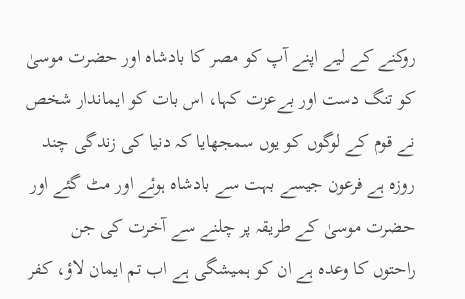روکنے کے لیے اپنے آپ کو مصر کا بادشاہ اور حضرت موسیٰ کو تنگ دست اور بےعزت کہا، اس بات کو ایماندار شخص نے قوم کے لوگوں کو یوں سمجھایا کہ دنیا کی زندگی چند روزہ ہے فرعون جیسے بہت سے بادشاہ ہوئے اور مٹ گئے اور حضرت موسیٰ کے طریقہ پر چلنے سے آخرت کی جن راحتوں کا وعدہ ہے ان کو ہمیشگی ہے اب تم ایمان لاؤ، کفر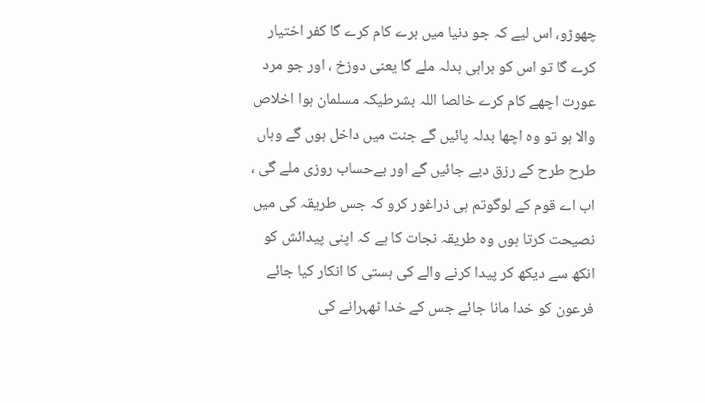چھوڑو، اس لیے کہ جو دنیا میں برے کام کرے گا کفر اختیار کرے گا تو اس کو براہی بدلہ ملے گا یعنی دوزخ ، اور جو مرد عورت اچھے کام کرے خالصا اللہ بشرطیکہ مسلمان ہوا اخلاص والا ہو تو وہ اچھا بدلہ پائیں گے جنت میں داخل ہوں گے وہاں طرح طرح کے رزق دیے جائیں گے اور بےحساب روزی ملے گی ، اب اے قوم کے لوگوتم ہی ذراغور کرو کہ جس طریقہ کی میں نصیحت کرتا ہوں وہ طریقہ نجات کا ہے کہ اپنی پیدائش کو انکھ سے دیکھ کر پیدا کرنے والے کی ہستی کا انکار کیا جائے فرعون کو خدا مانا جائے جس کے خدا ٹھہرانے کی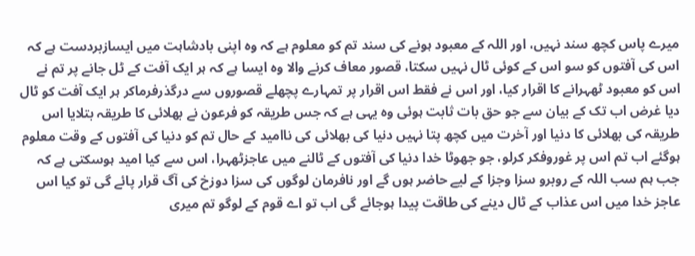میرے پاس کچھ سند نہیں، اور اللہ کے معبود ہونے کی سند تم کو معلوم ہے کہ وہ اپنی بادشاہت میں ایسازبردست ہے کہ اس کی آفتوں کو سو اس کے کوئی ٹال نہیں سکتا، قصور معاف کرنے والا وہ ایسا ہے کہ ہر ایک آفت کے ٹل جانے پر تم نے اس کو معبود ٹھہرانے کا اقرار کیا، اور اس نے فقط اس اقرار پر تمہارے پچھلے قصوروں سے درگذرفرماکر ہر ایک آفت کو ٹال دیا غرض اب تک کے بیان سے جو حق بات ثابت ہوئی وہ یہی ہے کہ جس طریقہ کو فرعون نے بھلائی کا طریقہ بتلایا اس طریقہ کی بھلائی کا دنیا اور آخرت میں کچھ پتا نہیں دنیا کی بھلائی کی ناامید کے حال تم کو دنیا کی آفتوں کے وقت معلوم ہوگئے اب تم اس پر غوروفکر کرلو، جو جھوٹا خدا دنیا کی آفتوں کے ٹالنے میں عاجزٹھہرا، اس سے کیا امید ہوسکتی ہے کہ جب ہم سب اللہ کے روبرو سزا وجزا کے لیے حاضر ہوں گے اور نافرمان لوگوں کی سزا دوزخ کی آگ قرار پائے گی تو کیا اس عاجز خدا میں اس عذاب کے ٹال دینے کی طاقت پیدا ہوجائے گی اب تو اے قوم کے لوگو تم میری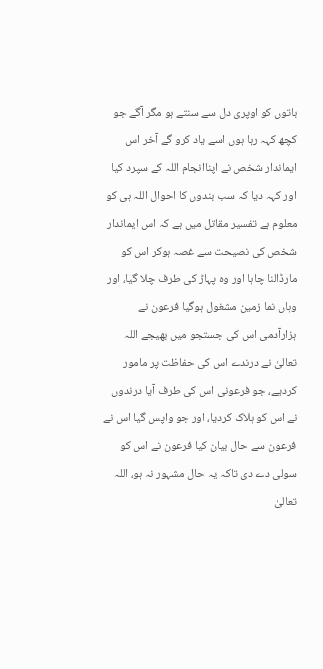باتوں کو اوپری دل سے سنتے ہو مگر آگے جو کچھ کہہ رہا ہوں اسے یاد کرو گے آخر اس ایماندار شخص نے اپناانجام اللہ کے سپرد کیا اور کہہ دیا کہ سب بندوں کا احوال اللہ ہی کو معلوم ہے تفسیر مقاتل میں ہے کہ اس ایماندار شخص کی نصیحت سے غصہ ہوکر اس کو مارڈالنا چاہا اور وہ پہاڑ کی طرف چلا گیا، اور وہاں نما زمین مشغول ہوگیا فرعون نے ہزارآدمی اس کی جستجو میں بھیجے اللہ تعالیٰ نے درندے اس کی حفاظت پر مامور کردیے، جو فرعونی اس کی طرف آیا درندوں نے اس کو ہلاک کردیا، اور جو واپس گیا اس نے فرعون سے حال بیان کیا فرعون نے اس کو سولی دے دی تاکہ یہ حال مشہور نہ ہو، اللہ تعالیٰ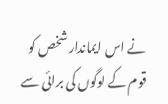نے اس ایماندار شخص کو قوم کے لوگوں کی برائی سے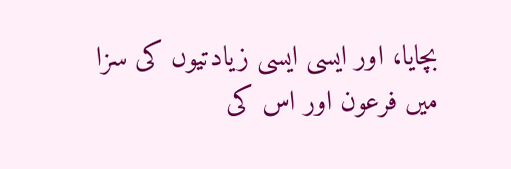بچایا، اور ایسی ایسی زیادتیوں کی سزا میں فرعون اور اس کی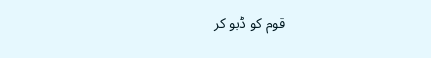قوم کو ڈبو کر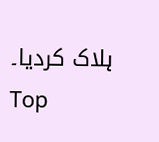ہلاک کردیا۔
Top